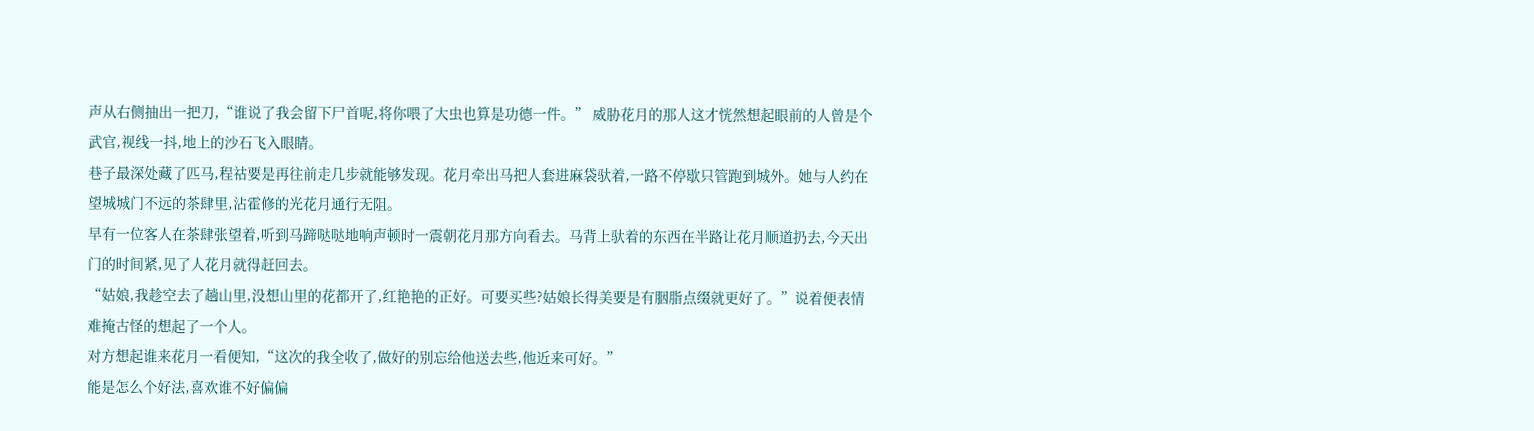声从右侧抽出一把刀,“谁说了我会留下尸首呢,将你喂了大虫也算是功德一件。” 威胁花月的那人这才恍然想起眼前的人曾是个武官,视线一抖,地上的沙石飞入眼睛。
巷子最深处藏了匹马,程祜要是再往前走几步就能够发现。花月牵出马把人套进麻袋驮着,一路不停歇只管跑到城外。她与人约在望城城门不远的茶肆里,沾霍修的光花月通行无阻。
早有一位客人在茶肆张望着,听到马蹄哒哒地响声顿时一震朝花月那方向看去。马背上驮着的东西在半路让花月顺道扔去,今天出门的时间紧,见了人花月就得赶回去。
“姑娘,我趁空去了趟山里,没想山里的花都开了,红艳艳的正好。可要买些?姑娘长得美要是有胭脂点缀就更好了。”说着便表情难掩古怪的想起了一个人。
对方想起谁来花月一看便知,“这次的我全收了,做好的别忘给他送去些,他近来可好。”
能是怎么个好法,喜欢谁不好偏偏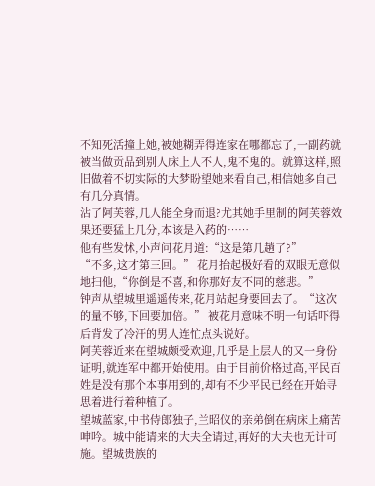不知死活撞上她,被她糊弄得连家在哪都忘了,一副药就被当做贡品到别人床上人不人,鬼不鬼的。就算这样,照旧做着不切实际的大梦盼望她来看自己,相信她多自己有几分真情。
沾了阿芙蓉,几人能全身而退?尤其她手里制的阿芙蓉效果还要猛上几分,本该是入药的……
他有些发怵,小声问花月道:“这是第几趟了?”
“不多,这才第三回。” 花月抬起极好看的双眼无意似地扫他,“你倒是不喜,和你那好友不同的慈悲。”
钟声从望城里遥遥传来,花月站起身要回去了。“这次的量不够,下回要加倍。” 被花月意味不明一句话吓得后背发了冷汗的男人连忙点头说好。
阿芙蓉近来在望城颇受欢迎,几乎是上层人的又一身份证明,就连军中都开始使用。由于目前价格过高,平民百姓是没有那个本事用到的,却有不少平民已经在开始寻思着进行着种植了。
望城蓝家,中书侍郎独子,兰昭仪的亲弟倒在病床上痛苦呻吟。城中能请来的大夫全请过,再好的大夫也无计可施。望城贵族的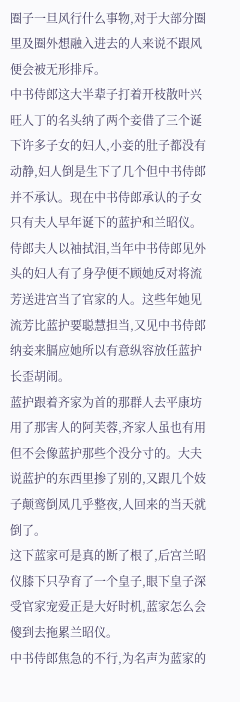圈子一旦风行什么事物,对于大部分圈里及圈外想融入进去的人来说不跟风便会被无形排斥。
中书侍郎这大半辈子打着开枝散叶兴旺人丁的名头纳了两个妾借了三个诞下许多子女的妇人,小妾的肚子都没有动静,妇人倒是生下了几个但中书侍郎并不承认。现在中书侍郎承认的子女只有夫人早年诞下的蓝护和兰昭仪。
侍郎夫人以袖拭泪,当年中书侍郎见外头的妇人有了身孕便不顾她反对将流芳送进宫当了官家的人。这些年她见流芳比蓝护要聪慧担当,又见中书侍郎纳妾来膈应她所以有意纵容放任蓝护长歪胡闹。
蓝护跟着齐家为首的那群人去平康坊用了那害人的阿芙蓉,齐家人虽也有用但不会像蓝护那些个没分寸的。大夫说蓝护的东西里掺了别的,又跟几个妓子颠鸾倒凤几乎整夜,人回来的当天就倒了。
这下蓝家可是真的断了根了,后宫兰昭仪膝下只孕育了一个皇子,眼下皇子深受官家宠爱正是大好时机,蓝家怎么会傻到去拖累兰昭仪。
中书侍郎焦急的不行,为名声为蓝家的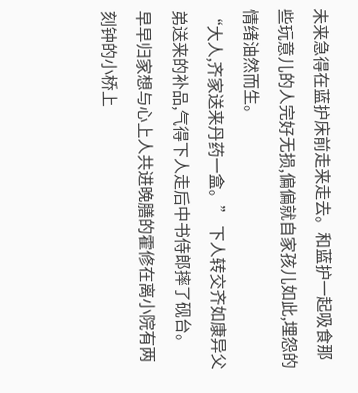未来急得在蓝护床前走来走去。和蓝护一起吸食那些玩意儿的人完好无损,偏偏就自家孩儿如此,埋怨的情绪油然而生。
“大人,齐家送来丹药一盒。” 下人转交齐如康异父弟送来的补品,气得下人走后中书侍郎摔了砚台。
早早归家想与心上人共进晚膳的霍修在离小院有两刻钟的小桥上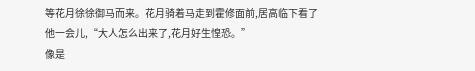等花月徐徐御马而来。花月骑着马走到霍修面前,居高临下看了他一会儿,“大人怎么出来了,花月好生惶恐。”
像是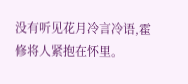没有听见花月冷言冷语,霍修将人紧抱在怀里。